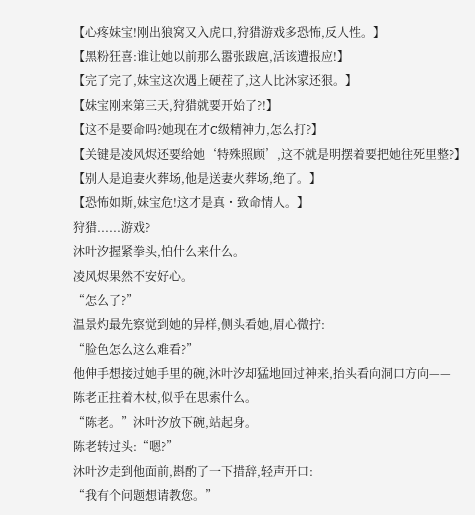【心疼妹宝!刚出狼窝又入虎口,狩猎游戏多恐怖,反人性。】
【黑粉狂喜:谁让她以前那么嚣张跋扈,活该遭报应!】
【完了完了,妹宝这次遇上硬茬了,这人比沐家还狠。】
【妹宝刚来第三天,狩猎就要开始了?!】
【这不是要命吗?她现在才C级精神力,怎么打?】
【关键是凌风烬还要给她‘特殊照顾’,这不就是明摆着要把她往死里整?】
【别人是追妻火葬场,他是送妻火葬场,绝了。】
【恐怖如斯,妹宝危!这才是真・致命情人。】
狩猎......游戏?
沐叶汐握紧拳头,怕什么来什么。
凌风烬果然不安好心。
“怎么了?”
温景灼最先察觉到她的异样,侧头看她,眉心微拧:
“脸色怎么这么难看?”
他伸手想接过她手里的碗,沐叶汐却猛地回过神来,抬头看向洞口方向——
陈老正拄着木杖,似乎在思索什么。
“陈老。”沐叶汐放下碗,站起身。
陈老转过头:“嗯?”
沐叶汐走到他面前,斟酌了一下措辞,轻声开口:
“我有个问题想请教您。”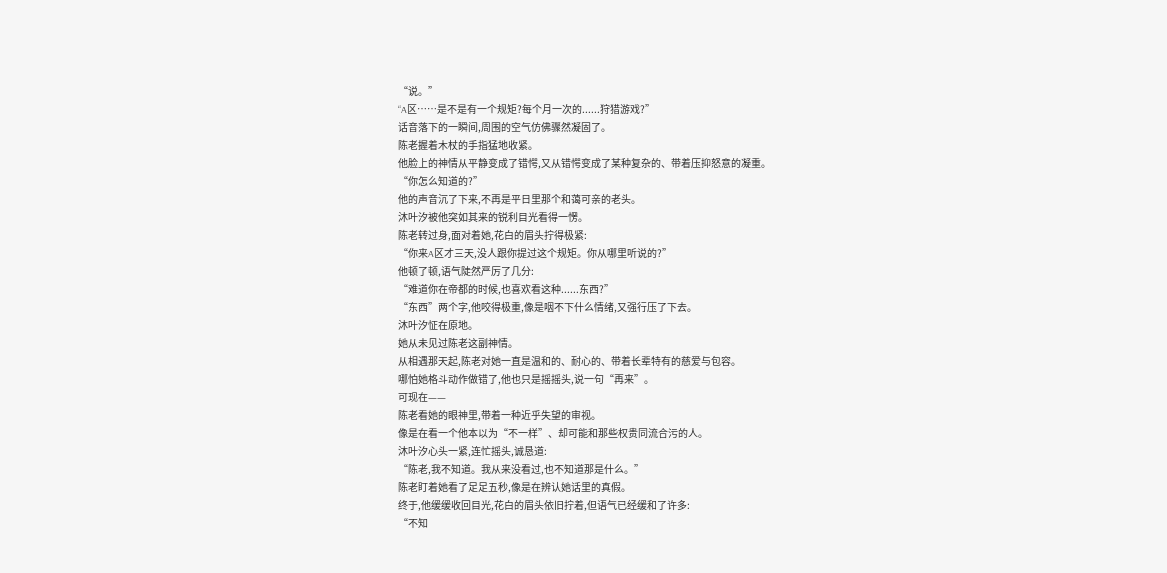“说。”
“A区……是不是有一个规矩?每个月一次的......狩猎游戏?”
话音落下的一瞬间,周围的空气仿佛骤然凝固了。
陈老握着木杖的手指猛地收紧。
他脸上的神情从平静变成了错愕,又从错愕变成了某种复杂的、带着压抑怒意的凝重。
“你怎么知道的?”
他的声音沉了下来,不再是平日里那个和蔼可亲的老头。
沐叶汐被他突如其来的锐利目光看得一愣。
陈老转过身,面对着她,花白的眉头拧得极紧:
“你来A区才三天,没人跟你提过这个规矩。你从哪里听说的?”
他顿了顿,语气陡然严厉了几分:
“难道你在帝都的时候,也喜欢看这种......东西?”
“东西”两个字,他咬得极重,像是咽不下什么情绪,又强行压了下去。
沐叶汐怔在原地。
她从未见过陈老这副神情。
从相遇那天起,陈老对她一直是温和的、耐心的、带着长辈特有的慈爱与包容。
哪怕她格斗动作做错了,他也只是摇摇头,说一句“再来”。
可现在——
陈老看她的眼神里,带着一种近乎失望的审视。
像是在看一个他本以为“不一样”、却可能和那些权贵同流合污的人。
沐叶汐心头一紧,连忙摇头,诚恳道:
“陈老,我不知道。我从来没看过,也不知道那是什么。”
陈老盯着她看了足足五秒,像是在辨认她话里的真假。
终于,他缓缓收回目光,花白的眉头依旧拧着,但语气已经缓和了许多:
“不知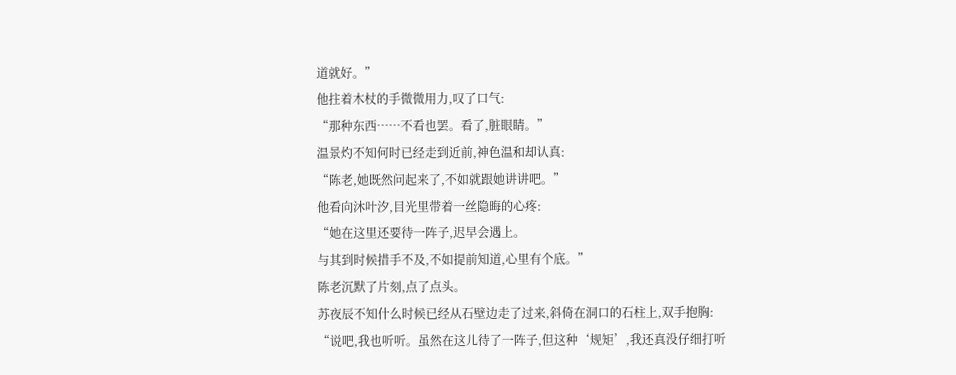道就好。”
他拄着木杖的手微微用力,叹了口气:
“那种东西……不看也罢。看了,脏眼睛。”
温景灼不知何时已经走到近前,神色温和却认真:
“陈老,她既然问起来了,不如就跟她讲讲吧。”
他看向沐叶汐,目光里带着一丝隐晦的心疼:
“她在这里还要待一阵子,迟早会遇上。
与其到时候措手不及,不如提前知道,心里有个底。”
陈老沉默了片刻,点了点头。
苏夜辰不知什么时候已经从石壁边走了过来,斜倚在洞口的石柱上,双手抱胸:
“说吧,我也听听。虽然在这儿待了一阵子,但这种‘规矩’,我还真没仔细打听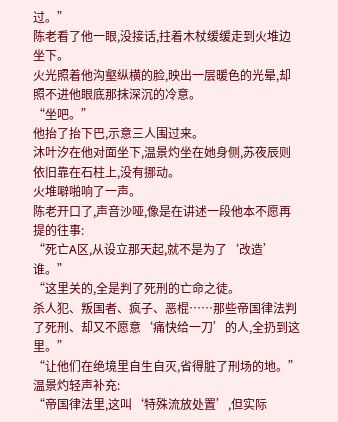过。”
陈老看了他一眼,没接话,拄着木杖缓缓走到火堆边坐下。
火光照着他沟壑纵横的脸,映出一层暖色的光晕,却照不进他眼底那抹深沉的冷意。
“坐吧。”
他抬了抬下巴,示意三人围过来。
沐叶汐在他对面坐下,温景灼坐在她身侧,苏夜辰则依旧靠在石柱上,没有挪动。
火堆噼啪响了一声。
陈老开口了,声音沙哑,像是在讲述一段他本不愿再提的往事:
“死亡A区,从设立那天起,就不是为了‘改造’谁。”
“这里关的,全是判了死刑的亡命之徒。
杀人犯、叛国者、疯子、恶棍……那些帝国律法判了死刑、却又不愿意‘痛快给一刀’的人,全扔到这里。”
“让他们在绝境里自生自灭,省得脏了刑场的地。”
温景灼轻声补充:
“帝国律法里,这叫‘特殊流放处置’,但实际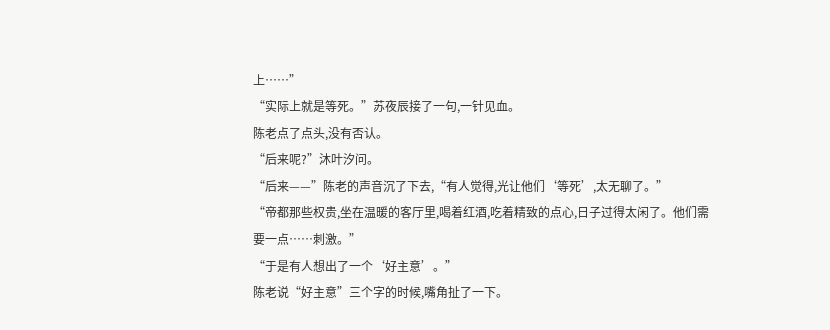上……”
“实际上就是等死。”苏夜辰接了一句,一针见血。
陈老点了点头,没有否认。
“后来呢?”沐叶汐问。
“后来——”陈老的声音沉了下去,“有人觉得,光让他们‘等死’,太无聊了。”
“帝都那些权贵,坐在温暖的客厅里,喝着红酒,吃着精致的点心,日子过得太闲了。他们需要一点……刺激。”
“于是有人想出了一个‘好主意’。”
陈老说“好主意”三个字的时候,嘴角扯了一下。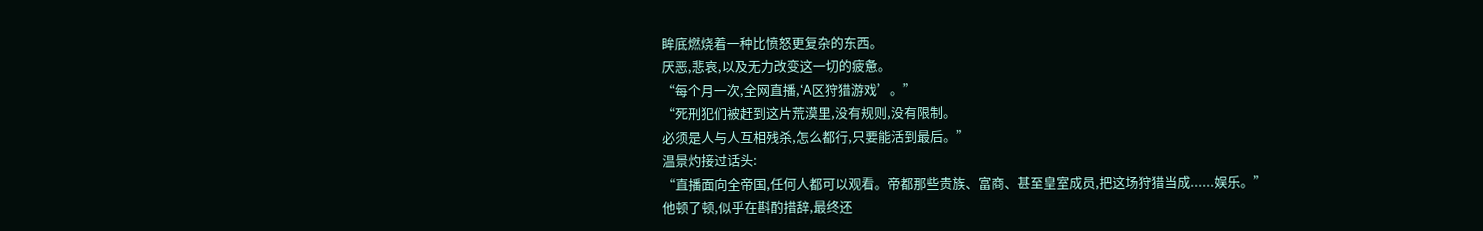眸底燃烧着一种比愤怒更复杂的东西。
厌恶,悲哀,以及无力改变这一切的疲惫。
“每个月一次,全网直播,‘A区狩猎游戏’。”
“死刑犯们被赶到这片荒漠里,没有规则,没有限制。
必须是人与人互相残杀,怎么都行,只要能活到最后。”
温景灼接过话头:
“直播面向全帝国,任何人都可以观看。帝都那些贵族、富商、甚至皇室成员,把这场狩猎当成......娱乐。”
他顿了顿,似乎在斟酌措辞,最终还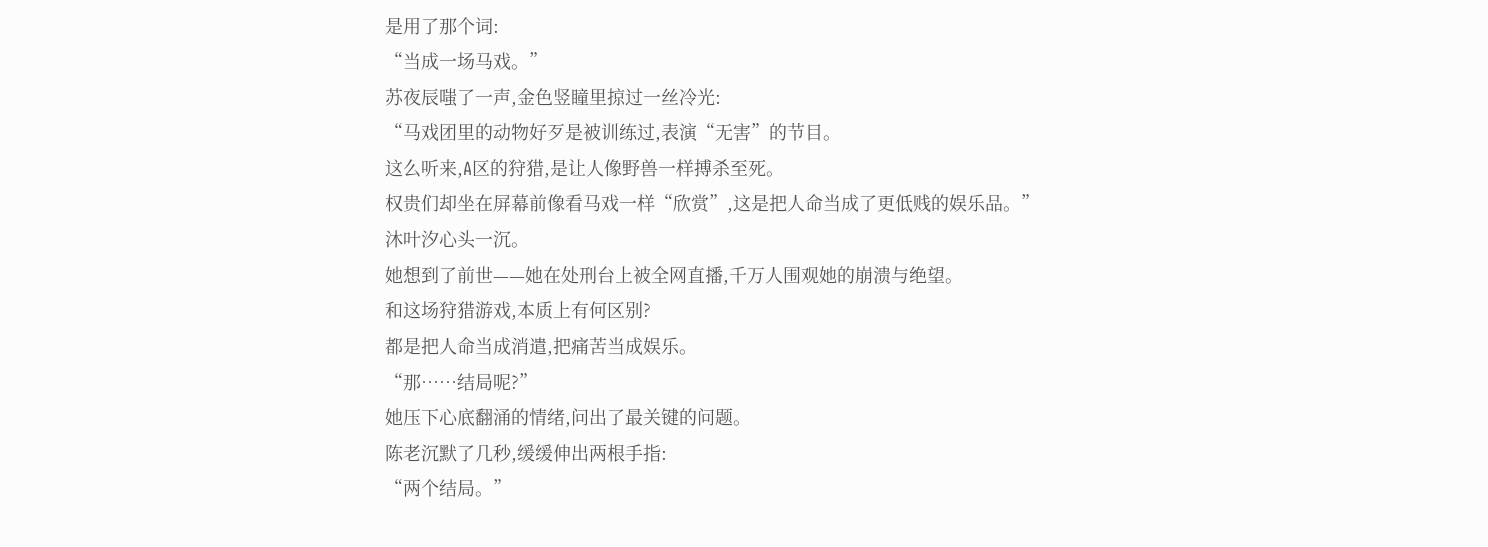是用了那个词:
“当成一场马戏。”
苏夜辰嗤了一声,金色竖瞳里掠过一丝冷光:
“马戏团里的动物好歹是被训练过,表演“无害”的节目。
这么听来,A区的狩猎,是让人像野兽一样搏杀至死。
权贵们却坐在屏幕前像看马戏一样“欣赏”,这是把人命当成了更低贱的娱乐品。”
沐叶汐心头一沉。
她想到了前世——她在处刑台上被全网直播,千万人围观她的崩溃与绝望。
和这场狩猎游戏,本质上有何区别?
都是把人命当成消遣,把痛苦当成娱乐。
“那……结局呢?”
她压下心底翻涌的情绪,问出了最关键的问题。
陈老沉默了几秒,缓缓伸出两根手指:
“两个结局。”